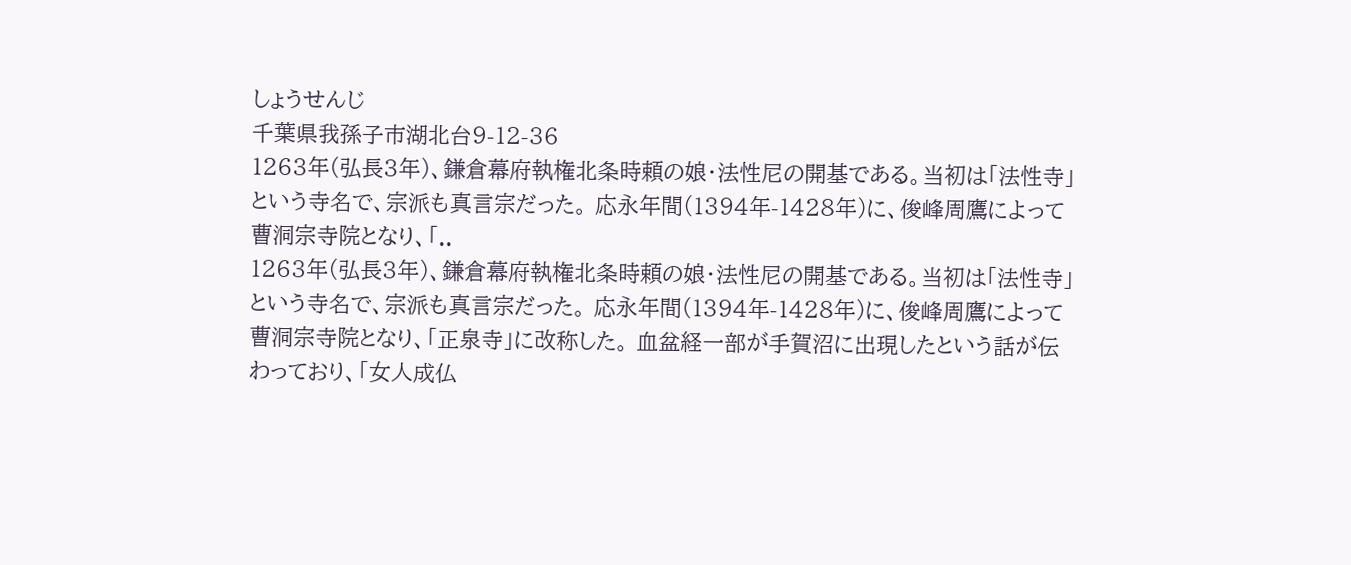しょうせんじ
千葉県我孫子市湖北台9-12-36
1263年(弘長3年)、鎌倉幕府執権北条時頼の娘・法性尼の開基である。当初は「法性寺」という寺名で、宗派も真言宗だった。 応永年間(1394年-1428年)に、俊峰周鷹によって曹洞宗寺院となり、「..
1263年(弘長3年)、鎌倉幕府執権北条時頼の娘・法性尼の開基である。当初は「法性寺」という寺名で、宗派も真言宗だった。 応永年間(1394年-1428年)に、俊峰周鷹によって曹洞宗寺院となり、「正泉寺」に改称した。 血盆経一部が手賀沼に出現したという話が伝わっており、「女人成仏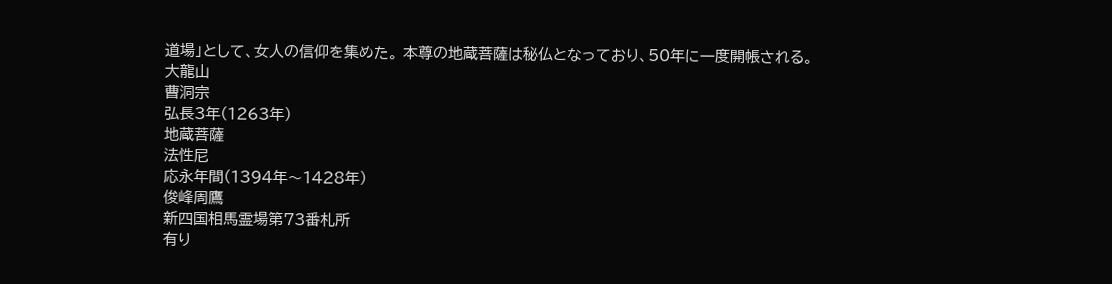道場」として、女人の信仰を集めた。 本尊の地蔵菩薩は秘仏となっており、50年に一度開帳される。
大龍山
曹洞宗
弘長3年(1263年)
地蔵菩薩
法性尼
応永年間(1394年〜1428年)
俊峰周鷹
新四国相馬霊場第73番札所
有り